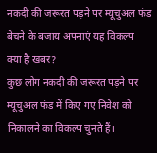नकदी की जरूरत पड़ने पर म्यूचुअल फंड बेचने के बजाय अपनाएं यह विकल्प
क्या है खबर?
कुछ लोग नकदी की जरूरत पड़ने पर म्यूचुअल फंड में किए गए निवेश को निकालने का विकल्प चुनते हैं।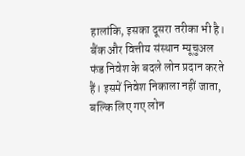हालांकि, इसका दूसरा तरीका भी है। बैंक और वित्तीय संस्थान म्यूचुअल फंड निवेश के बदले लोन प्रदान करते हैं। इसमें निवेश निकाला नहीं जाता, बल्कि लिए गए लोन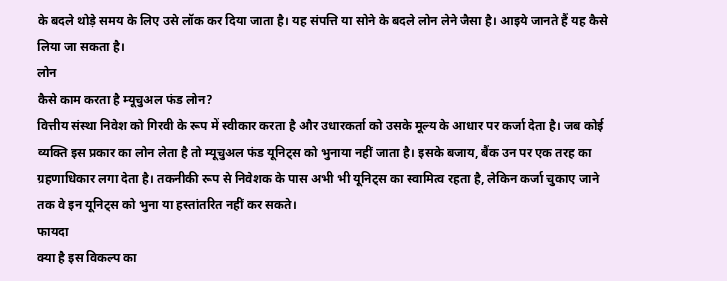के बदले थोड़े समय के लिए उसे लॉक कर दिया जाता है। यह संपत्ति या सोने के बदले लोन लेने जैसा है। आइये जानते हैं यह कैसे लिया जा सकता है।
लोन
कैसे काम करता है म्यूचुअल फंड लोन?
वित्तीय संस्था निवेश को गिरवी के रूप में स्वीकार करता है और उधारकर्ता को उसके मूल्य के आधार पर कर्जा देता है। जब कोई व्यक्ति इस प्रकार का लोन लेता है तो म्यूचुअल फंड यूनिट्स को भुनाया नहीं जाता है। इसके बजाय, बैंक उन पर एक तरह का ग्रहणाधिकार लगा देता है। तकनीकी रूप से निवेशक के पास अभी भी यूनिट्स का स्वामित्व रहता है, लेकिन कर्जा चुकाए जाने तक वे इन यूनिट्स को भुना या हस्तांतरित नहीं कर सकते।
फायदा
क्या है इस विकल्प का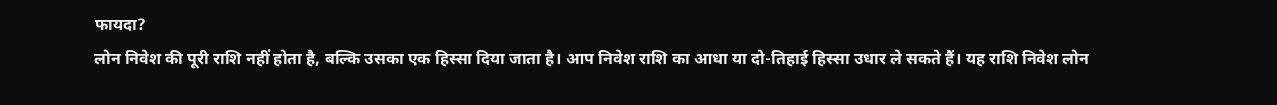फायदा?
लोन निवेश की पूरी राशि नहीं होता है, बल्कि उसका एक हिस्सा दिया जाता है। आप निवेश राशि का आधा या दो-तिहाई हिस्सा उधार ले सकते हैं। यह राशि निवेश लोन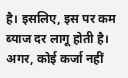है। इसलिए, इस पर कम ब्याज दर लागू होती है। अगर, कोई कर्जा नहीं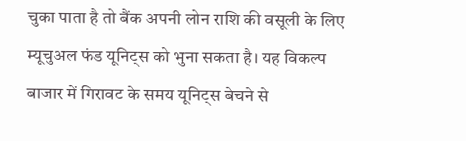चुका पाता है तो बैंक अपनी लोन राशि की वसूली के लिए म्यूचुअल फंड यूनिट्स को भुना सकता है। यह विकल्प बाजार में गिरावट के समय यूनिट्स बेचने से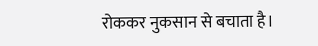रोककर नुकसान से बचाता है।